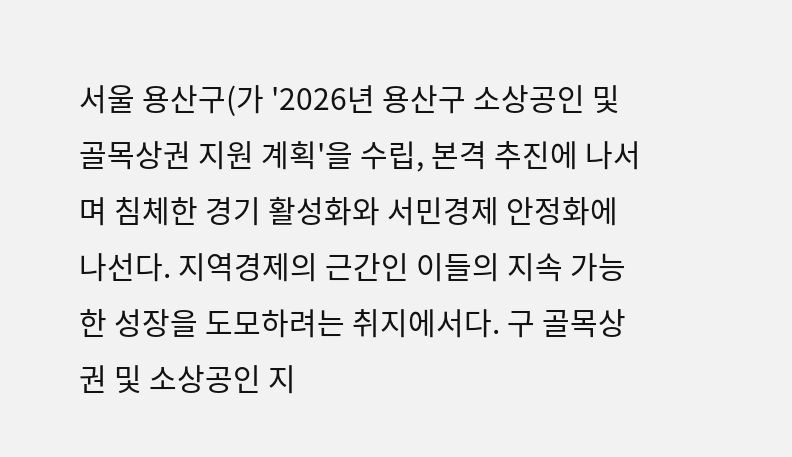서울 용산구(가 '2026년 용산구 소상공인 및 골목상권 지원 계획'을 수립, 본격 추진에 나서며 침체한 경기 활성화와 서민경제 안정화에 나선다. 지역경제의 근간인 이들의 지속 가능한 성장을 도모하려는 취지에서다. 구 골목상권 및 소상공인 지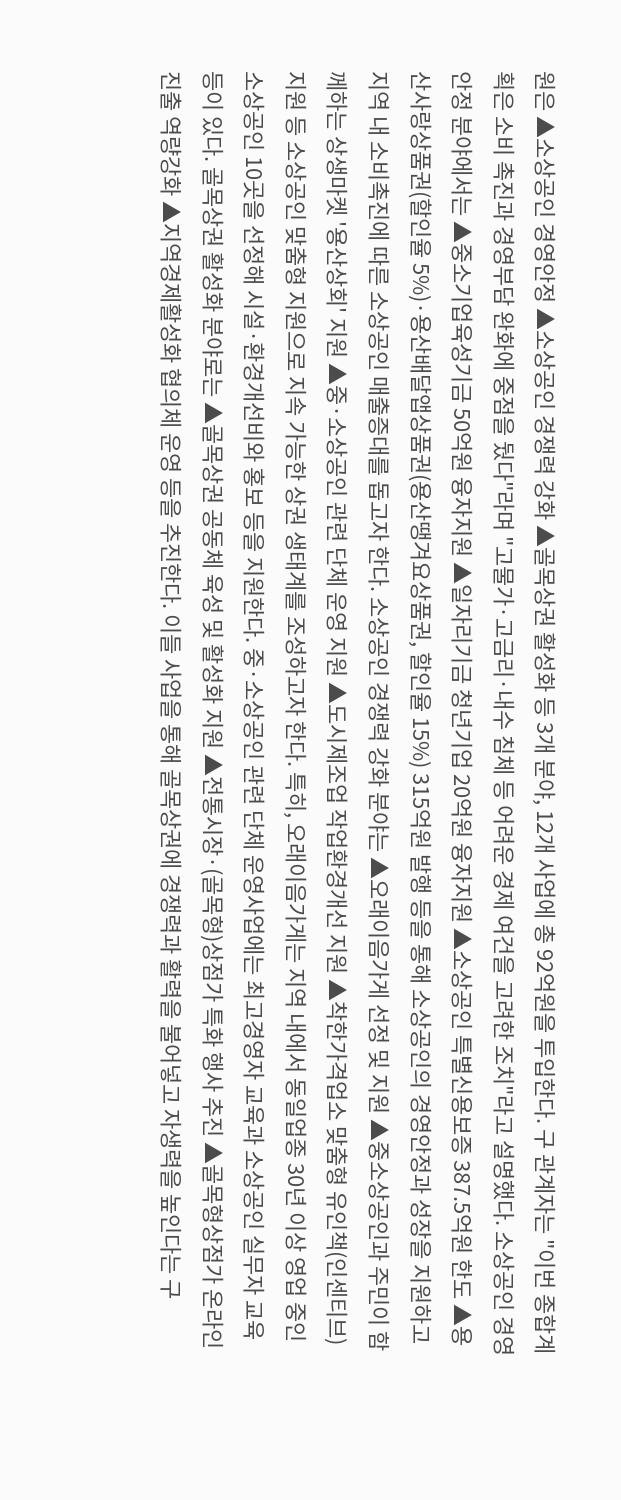원은 ▲소상공인 경영안정 ▲소상공인 경쟁력 강화 ▲골목상권 활성화 등 3개 분야, 12개 사업에 총 92억원을 투입한다. 구 관계자는 "이번 종합계획은 소비 촉진과 경영부담 완화에 중점을 뒀다"라며 "고물가·고금리·내수 침체 등 어려운 경제 여건을 고려한 조치"라고 설명했다. 소상공인 경영안정 분야에서는 ▲중소기업육성기금 50억원 융자지원 ▲일자리기금 청년기업 20억원 융자지원 ▲소상공인 특별신용보증 387.5억원 한도 ▲용산사랑상품권(할인율 5%)·용산배달앱상품권(용산땡겨요상품권, 할인율 15%) 315억원 발행 등을 통해 소상공인의 경영안정과 성장을 지원하고 지역 내 소비촉진에 따른 소상공인 매출증대를 돕고자 한다. 소상공인 경쟁력 강화 분야는 ▲오래이음가게 선정 및 지원 ▲중소상공인과 주민이 함께하는 상생마켓 '용산상회' 지원 ▲중·소상공인 관련 단체 운영 지원 ▲도시제조업 작업환경개선 지원 ▲착한가격업소 맞춤형 유인책(인센티브) 지원 등 소상공인 맞춤형 지원으로 지속 가능한 상권 생태계를 조성하고자 한다. 특히, 오래이음가게는 지역 내에서 동일업종 30년 이상 영업 중인 소상공인 10곳을 선정해 시설·환경개선비와 홍보 등을 지원한다. 중·소상공인 관련 단체 운영사업에는 최고경영자 교육과 소상공인 실무자 교육 등이 있다. 골목상권 활성화 분야로는 ▲골목상권 공동체 육성 및 활성화 지원 ▲전통시장·(골목형)상점가 특화 행사 추진 ▲골목형상점가 온라인 진출 역량강화 ▲지역경제활성화 협의체 운영 등을 추진한다. 이들 사업을 통해 골목상권에 경쟁력과 활력을 불어넣고 자생력을 높인다는 구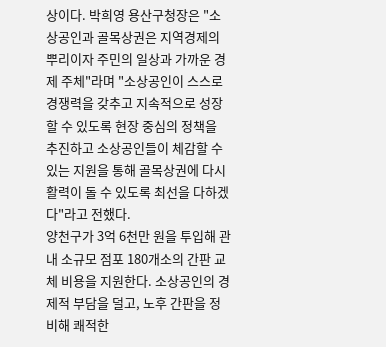상이다. 박희영 용산구청장은 "소상공인과 골목상권은 지역경제의 뿌리이자 주민의 일상과 가까운 경제 주체"라며 "소상공인이 스스로 경쟁력을 갖추고 지속적으로 성장할 수 있도록 현장 중심의 정책을 추진하고 소상공인들이 체감할 수 있는 지원을 통해 골목상권에 다시 활력이 돌 수 있도록 최선을 다하겠다"라고 전했다.
양천구가 3억 6천만 원을 투입해 관내 소규모 점포 180개소의 간판 교체 비용을 지원한다. 소상공인의 경제적 부담을 덜고, 노후 간판을 정비해 쾌적한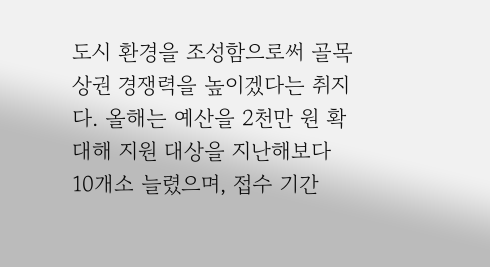도시 환경을 조성함으로써 골목상권 경쟁력을 높이겠다는 취지다. 올해는 예산을 2천만 원 확대해 지원 대상을 지난해보다 10개소 늘렸으며, 접수 기간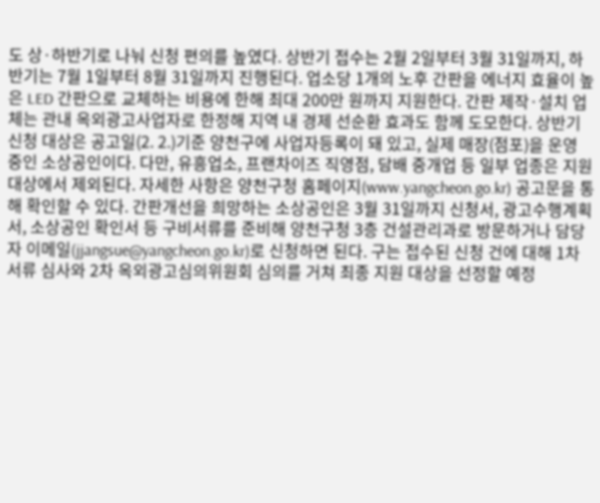도 상·하반기로 나눠 신청 편의를 높였다. 상반기 접수는 2월 2일부터 3월 31일까지, 하반기는 7월 1일부터 8월 31일까지 진행된다. 업소당 1개의 노후 간판을 에너지 효율이 높은 LED 간판으로 교체하는 비용에 한해 최대 200만 원까지 지원한다. 간판 제작·설치 업체는 관내 옥외광고사업자로 한정해 지역 내 경제 선순환 효과도 함께 도모한다. 상반기 신청 대상은 공고일(2. 2.)기준 양천구에 사업자등록이 돼 있고, 실제 매장(점포)을 운영 중인 소상공인이다. 다만, 유흥업소, 프랜차이즈 직영점, 담배 중개업 등 일부 업종은 지원 대상에서 제외된다. 자세한 사항은 양천구청 홈페이지(www.yangcheon.go.kr) 공고문을 통해 확인할 수 있다. 간판개선을 희망하는 소상공인은 3월 31일까지 신청서, 광고수행계획서, 소상공인 확인서 등 구비서류를 준비해 양천구청 3층 건설관리과로 방문하거나 담당자 이메일(jjangsue@yangcheon.go.kr)로 신청하면 된다. 구는 접수된 신청 건에 대해 1차 서류 심사와 2차 옥외광고심의위원회 심의를 거쳐 최종 지원 대상을 선정할 예정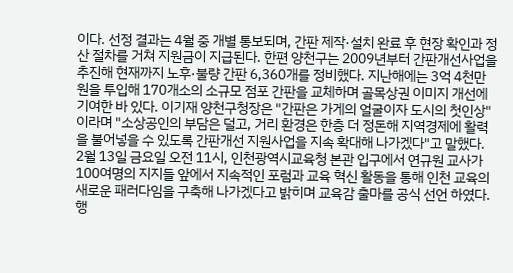이다. 선정 결과는 4월 중 개별 통보되며, 간판 제작·설치 완료 후 현장 확인과 정산 절차를 거쳐 지원금이 지급된다. 한편 양천구는 2009년부터 간판개선사업을 추진해 현재까지 노후·불량 간판 6,360개를 정비했다. 지난해에는 3억 4천만 원을 투입해 170개소의 소규모 점포 간판을 교체하며 골목상권 이미지 개선에 기여한 바 있다. 이기재 양천구청장은 "간판은 가게의 얼굴이자 도시의 첫인상"이라며 "소상공인의 부담은 덜고, 거리 환경은 한층 더 정돈해 지역경제에 활력을 불어넣을 수 있도록 간판개선 지원사업을 지속 확대해 나가겠다"고 말했다.
2월 13일 금요일 오전 11시, 인천광역시교육청 본관 입구에서 연규원 교사가 100여명의 지지들 앞에서 지속적인 포럼과 교육 혁신 활동을 통해 인천 교육의 새로운 패러다임을 구축해 나가겠다고 밝히며 교육감 출마를 공식 선언 하였다. 행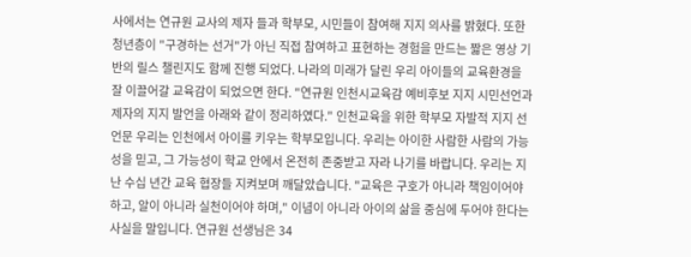사에서는 연규원 교사의 제자 들과 학부모, 시민들이 참여해 지지 의사를 밝혔다. 또한 청년층이 "구경하는 선거"가 아닌 직접 참여하고 표현하는 경험을 만드는 짧은 영상 기반의 릴스 챌린지도 함께 진행 되었다. 나라의 미래가 달린 우리 아이들의 교육환경을 잘 이끌어갈 교육감이 되었으면 한다. "연규원 인천시교육감 예비후보 지지 시민선언과 제자의 지지 발언을 아래와 같이 정리하였다." 인천교육을 위한 학부모 자발적 지지 선언문 우리는 인천에서 아이를 키우는 학부모입니다. 우리는 아이한 사람한 사람의 가능성을 믿고, 그 가능성이 학교 안에서 온전히 존중받고 자라 나기를 바랍니다. 우리는 지난 수십 년간 교육 협장들 지켜보며 깨달았습니다. "교육은 구호가 아니라 책임이어야 하고, 알이 아니라 실천이어야 하며," 이념이 아니라 아이의 삶을 중심에 두어야 한다는 사실을 말입니다. 연규원 선생님은 34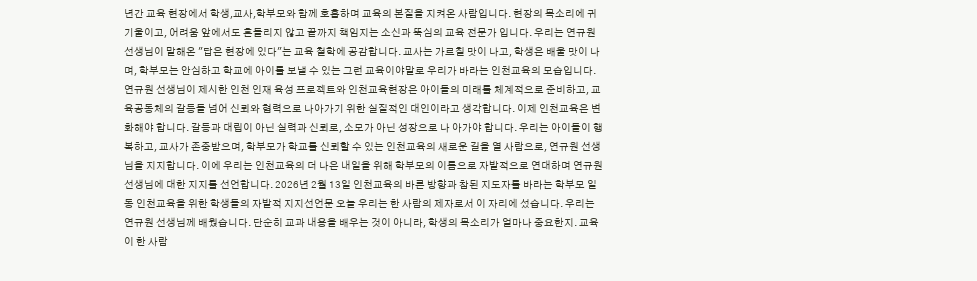년간 교육 현장에서 학생,교사,학부모와 함께 호흡하며 교육의 본질을 지켜온 사람입니다. 현장의 목소리에 귀 기울이고, 어려움 앞에서도 흔들리지 않고 끝까지 책임지는 소신과 뚝심의 교육 전문가 입니다. 우리는 연규원 선생님이 말해온 "답은 현장에 있다"는 교육 철학에 공감합니다. 교사는 가르칠 맛이 나고, 학생은 배울 맛이 나며, 학부모는 안심하고 학교에 아이를 보낼 수 있는 그런 교육이야말로 우리가 바라는 인천교육의 모습입니다. 연규원 선생님이 제시한 인천 인재 육성 프로젝트와 인천교육현장은 아이들의 미래를 체계적으로 준비하고, 교육공동체의 갈등들 넘어 신뢰와 협력으로 나아가기 위한 실질적인 대인이라고 생각합니다. 이제 인천교육은 변화해야 합니다. 갈등과 대립이 아닌 실력과 신뢰로, 소모가 아닌 성장으로 나 아가야 합니다. 우리는 아이들이 행복하고, 교사가 존중받으며, 학부모가 학교를 신뢰할 수 있는 인천교육의 새로운 길을 열 사람으로, 연규원 선생님을 지지합니다. 이에 우리는 인천교육의 더 나은 내일을 위해 학부모의 이름으로 자발적으로 연대하며 연규원 선생님에 대한 지지를 선언합니다. 2026년 2월 13일 인천교육의 바른 방향과 참된 지도자를 바라는 학부모 일동 인천교육을 위한 학생들의 자발적 지지선언문 오늘 우리는 한 사람의 제자로서 이 자리에 섰습니다. 우리는 연규원 선생님께 배웠습니다. 단순히 교과 내용을 배우는 것이 아니라, 학생의 목소리가 얼마나 중요한지. 교육이 한 사람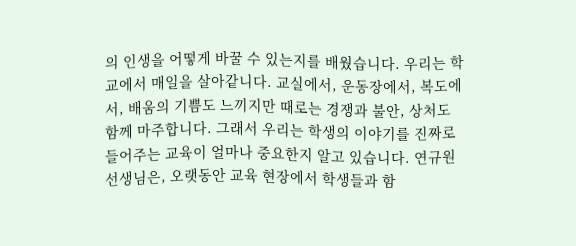의 인생을 어떻게 바꿀 수 있는지를 배웠습니다. 우리는 학교에서 매일을 살아같니다. 교실에서, 운동장에서, 복도에서, 배움의 기쁨도 느끼지만 때로는 경쟁과 불안, 상처도 함께 마주합니다. 그래서 우리는 학생의 이야기를 진짜로 들어주는 교육이 얼마나 중요한지 알고 있습니다. 연규원 선생님은, 오랫동안 교육 현장에서 학생들과 함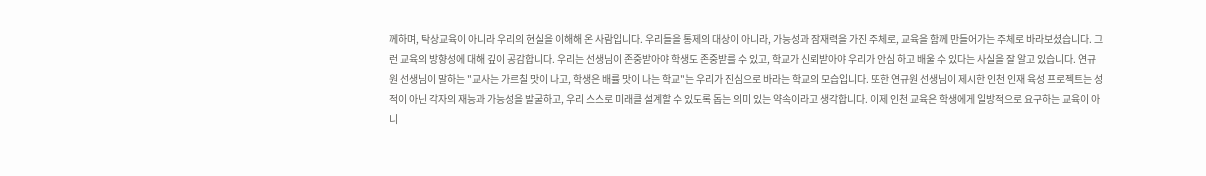께하며, 탁상교육이 아니라 우리의 현실을 이해해 온 사람입니다. 우리들을 통제의 대상이 아니라, 가능성과 잠재력을 가진 주체로, 교육을 함께 만들어가는 주체로 바라보셨습니다. 그런 교육의 방향성에 대해 깊이 공감합니다. 우리는 선생님이 존중받아야 학생도 존중받를 수 있고, 학교가 신뢰받아야 우리가 안심 하고 배울 수 있다는 사실을 잘 알고 있습니다. 연규원 선생님이 말하는 "교사는 가르칠 맛이 나고, 학생은 배률 맛이 나는 학교"는 우리가 진심으로 바라는 학교의 모습입니다. 또한 연규원 선생님이 제시한 인천 인재 육성 프로젝트는 성적이 아닌 각자의 재능과 가능성을 발굴하고, 우리 스스로 미래클 설계할 수 있도록 돕는 의미 있는 약속이라고 생각합니다. 이제 인천 교육은 학생에게 일방적으로 요구하는 교육이 아니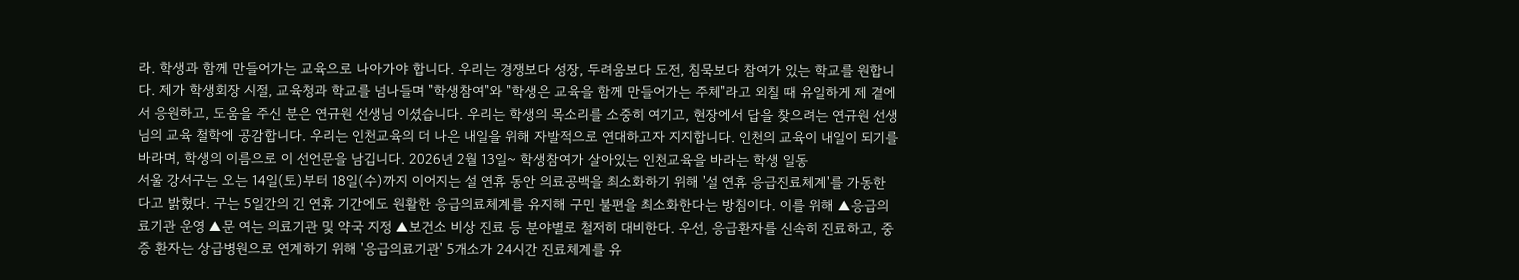라. 학생과 함께 만들어가는 교육으로 나아가야 합니다. 우리는 경쟁보다 성장, 두려움보다 도전, 침묵보다 참여가 있는 학교를 원합니다. 제가 학생회장 시절, 교육청과 학교를 넘나들며 "학생참여"와 "학생은 교육을 함께 만들어가는 주체"라고 외칠 때 유일하게 제 곁에서 응원하고, 도움을 주신 분은 연규원 선생님 이셨습니다. 우리는 학생의 목소리를 소중히 여기고, 현장에서 답을 찾으려는 연규원 선생님의 교육 철학에 공감합니다. 우리는 인천교육의 더 나은 내일을 위해 자발적으로 연대하고자 지지합니다. 인천의 교육이 내일이 되기를 바라며, 학생의 이름으로 이 선언문을 남깁니다. 2026년 2월 13일~ 학생참여가 살아있는 인천교육을 바라는 학생 일동
서울 강서구는 오는 14일(토)부터 18일(수)까지 이어지는 설 연휴 동안 의료공백을 최소화하기 위해 '설 연휴 응급진료체계'를 가동한다고 밝혔다. 구는 5일간의 긴 연휴 기간에도 원활한 응급의료체계를 유지해 구민 불편을 최소화한다는 방침이다. 이를 위해 ▲응급의료기관 운영 ▲문 여는 의료기관 및 약국 지정 ▲보건소 비상 진료 등 분야별로 철저히 대비한다. 우선, 응급환자를 신속히 진료하고, 중증 환자는 상급병원으로 연계하기 위해 '응급의료기관' 5개소가 24시간 진료체계를 유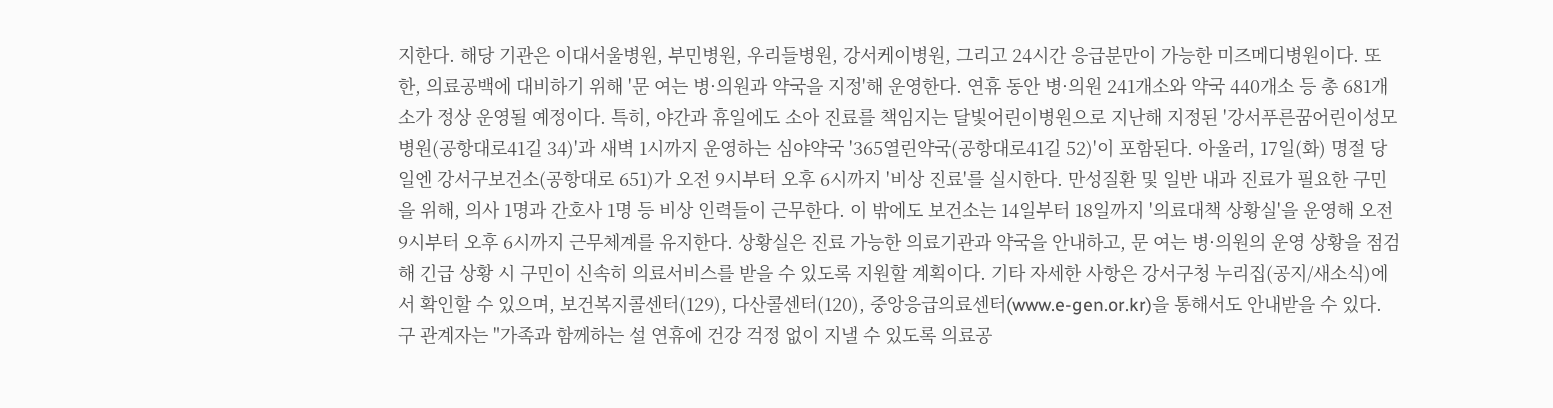지한다. 해당 기관은 이대서울병원, 부민병원, 우리들병원, 강서케이병원, 그리고 24시간 응급분만이 가능한 미즈메디병원이다. 또한, 의료공백에 대비하기 위해 '문 여는 병·의원과 약국을 지정'해 운영한다. 연휴 동안 병·의원 241개소와 약국 440개소 등 총 681개소가 정상 운영될 예정이다. 특히, 야간과 휴일에도 소아 진료를 책임지는 달빛어린이병원으로 지난해 지정된 '강서푸른꿈어린이성모병원(공항대로41길 34)'과 새벽 1시까지 운영하는 심야약국 '365열린약국(공항대로41길 52)'이 포함된다. 아울러, 17일(화) 명절 당일엔 강서구보건소(공항대로 651)가 오전 9시부터 오후 6시까지 '비상 진료'를 실시한다. 만성질환 및 일반 내과 진료가 필요한 구민을 위해, 의사 1명과 간호사 1명 등 비상 인력들이 근무한다. 이 밖에도 보건소는 14일부터 18일까지 '의료대책 상황실'을 운영해 오전 9시부터 오후 6시까지 근무체계를 유지한다. 상황실은 진료 가능한 의료기관과 약국을 안내하고, 문 여는 병·의원의 운영 상황을 점검해 긴급 상황 시 구민이 신속히 의료서비스를 받을 수 있도록 지원할 계획이다. 기타 자세한 사항은 강서구청 누리집(공지/새소식)에서 확인할 수 있으며, 보건복지콜센터(129), 다산콜센터(120), 중앙응급의료센터(www.e-gen.or.kr)을 통해서도 안내받을 수 있다. 구 관계자는 "가족과 함께하는 설 연휴에 건강 걱정 없이 지낼 수 있도록 의료공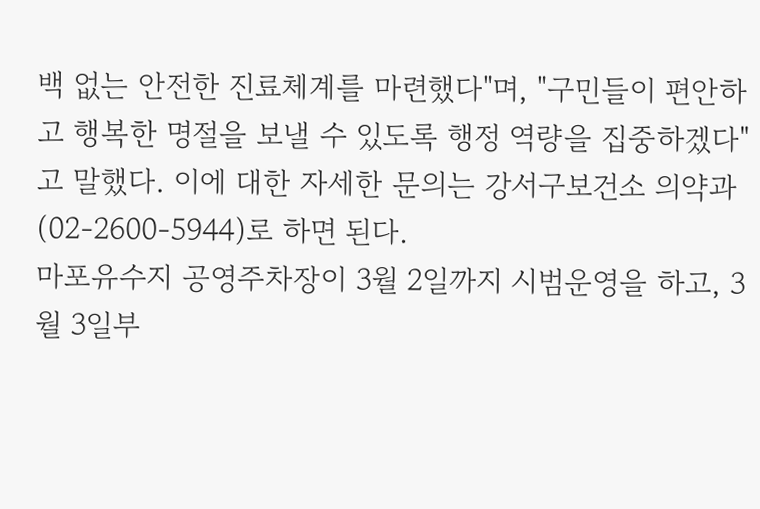백 없는 안전한 진료체계를 마련했다"며, "구민들이 편안하고 행복한 명절을 보낼 수 있도록 행정 역량을 집중하겠다"고 말했다. 이에 대한 자세한 문의는 강서구보건소 의약과(02-2600-5944)로 하면 된다.
마포유수지 공영주차장이 3월 2일까지 시범운영을 하고, 3월 3일부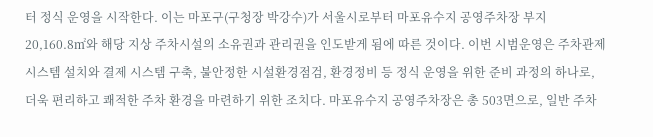터 정식 운영을 시작한다. 이는 마포구(구청장 박강수)가 서울시로부터 마포유수지 공영주차장 부지 20,160.8㎡와 해당 지상 주차시설의 소유권과 관리권을 인도받게 됨에 따른 것이다. 이번 시범운영은 주차관제시스템 설치와 결제 시스템 구축, 불안정한 시설환경점검, 환경정비 등 정식 운영을 위한 준비 과정의 하나로, 더욱 편리하고 쾌적한 주차 환경을 마련하기 위한 조치다. 마포유수지 공영주차장은 총 503면으로, 일반 주차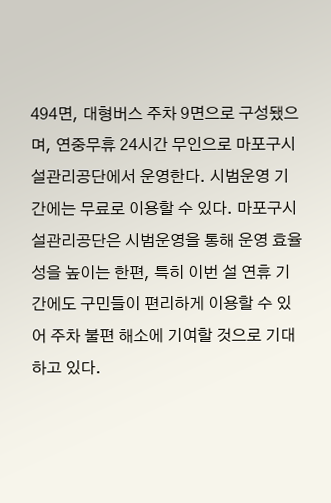494면, 대형버스 주차 9면으로 구성됐으며, 연중무휴 24시간 무인으로 마포구시설관리공단에서 운영한다. 시범운영 기간에는 무료로 이용할 수 있다. 마포구시설관리공단은 시범운영을 통해 운영 효율성을 높이는 한편, 특히 이번 설 연휴 기간에도 구민들이 편리하게 이용할 수 있어 주차 불편 해소에 기여할 것으로 기대하고 있다.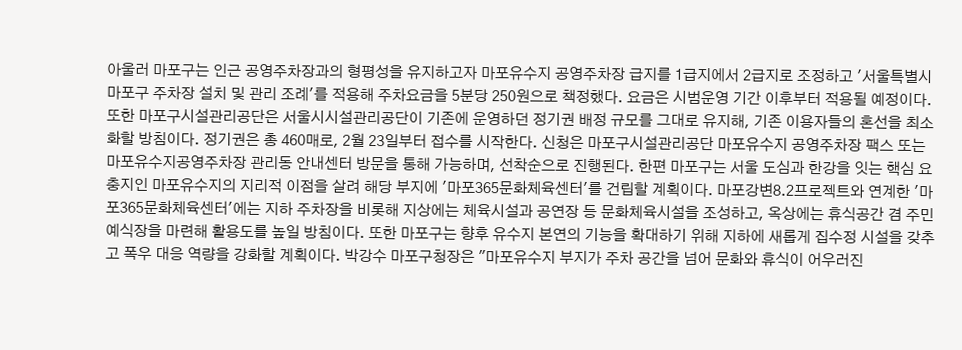아울러 마포구는 인근 공영주차장과의 형평성을 유지하고자 마포유수지 공영주차장 급지를 1급지에서 2급지로 조정하고 '서울특별시 마포구 주차장 설치 및 관리 조례'를 적용해 주차요금을 5분당 250원으로 책정했다. 요금은 시범운영 기간 이후부터 적용될 예정이다. 또한 마포구시설관리공단은 서울시시설관리공단이 기존에 운영하던 정기권 배정 규모를 그대로 유지해, 기존 이용자들의 혼선을 최소화할 방침이다. 정기권은 총 460매로, 2월 23일부터 접수를 시작한다. 신청은 마포구시설관리공단 마포유수지 공영주차장 팩스 또는 마포유수지공영주차장 관리동 안내센터 방문을 통해 가능하며, 선착순으로 진행된다. 한편 마포구는 서울 도심과 한강을 잇는 핵심 요충지인 마포유수지의 지리적 이점을 살려 해당 부지에 '마포365문화체육센터'를 건립할 계획이다. 마포강변8.2프로젝트와 연계한 '마포365문화체육센터'에는 지하 주차장을 비롯해 지상에는 체육시설과 공연장 등 문화체육시설을 조성하고, 옥상에는 휴식공간 겸 주민 예식장을 마련해 활용도를 높일 방침이다. 또한 마포구는 향후 유수지 본연의 기능을 확대하기 위해 지하에 새롭게 집수정 시설을 갖추고 폭우 대응 역량을 강화할 계획이다. 박강수 마포구청장은 "마포유수지 부지가 주차 공간을 넘어 문화와 휴식이 어우러진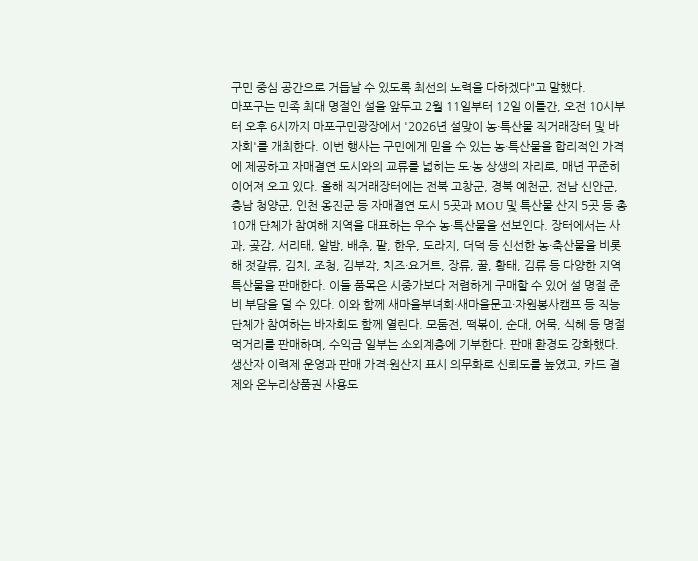구민 중심 공간으로 거듭날 수 있도록 최선의 노력을 다하겠다"고 말했다.
마포구는 민족 최대 명절인 설을 앞두고 2월 11일부터 12일 이틀간, 오전 10시부터 오후 6시까지 마포구민광장에서 '2026년 설맞이 농·특산물 직거래장터 및 바자회'를 개최한다. 이번 행사는 구민에게 믿을 수 있는 농·특산물을 합리적인 가격에 제공하고 자매결연 도시와의 교류를 넓히는 도·농 상생의 자리로, 매년 꾸준히 이어져 오고 있다. 올해 직거래장터에는 전북 고창군, 경북 예천군, 전남 신안군, 충남 청양군, 인천 옹진군 등 자매결연 도시 5곳과 MOU 및 특산물 산지 5곳 등 총 10개 단체가 참여해 지역을 대표하는 우수 농·특산물을 선보인다. 장터에서는 사과, 곶감, 서리태, 알밤, 배추, 팥, 한우, 도라지, 더덕 등 신선한 농·축산물을 비롯해 젓갈류, 김치, 조청, 김부각, 치즈·요거트, 장류, 꿀, 황태, 김류 등 다양한 지역 특산물을 판매한다. 이들 품목은 시중가보다 저렴하게 구매할 수 있어 설 명절 준비 부담을 덜 수 있다. 이와 함께 새마을부녀회·새마을문고·자원봉사캠프 등 직능단체가 참여하는 바자회도 함께 열린다. 모둠전, 떡볶이, 순대, 어묵, 식혜 등 명절 먹거리를 판매하며, 수익금 일부는 소외계층에 기부한다. 판매 환경도 강화했다. 생산자 이력제 운영과 판매 가격·원산지 표시 의무화로 신뢰도를 높였고, 카드 결제와 온누리상품권 사용도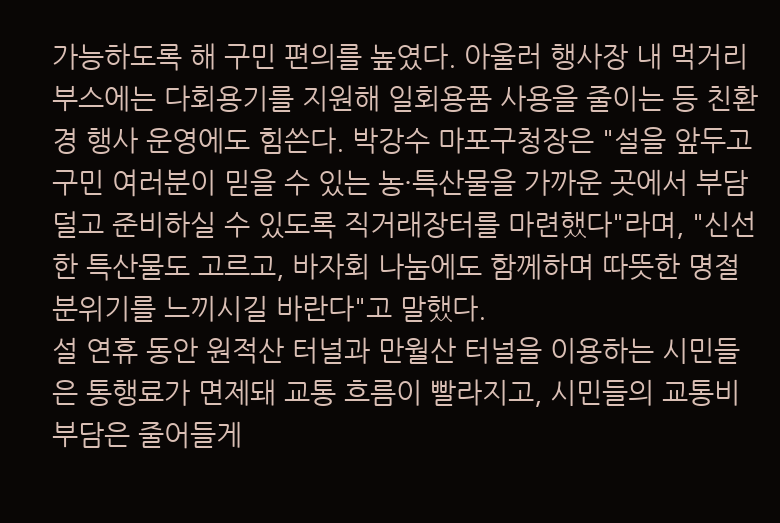가능하도록 해 구민 편의를 높였다. 아울러 행사장 내 먹거리 부스에는 다회용기를 지원해 일회용품 사용을 줄이는 등 친환경 행사 운영에도 힘쓴다. 박강수 마포구청장은 "설을 앞두고 구민 여러분이 믿을 수 있는 농·특산물을 가까운 곳에서 부담 덜고 준비하실 수 있도록 직거래장터를 마련했다"라며, "신선한 특산물도 고르고, 바자회 나눔에도 함께하며 따뜻한 명절 분위기를 느끼시길 바란다"고 말했다.
설 연휴 동안 원적산 터널과 만월산 터널을 이용하는 시민들은 통행료가 면제돼 교통 흐름이 빨라지고, 시민들의 교통비 부담은 줄어들게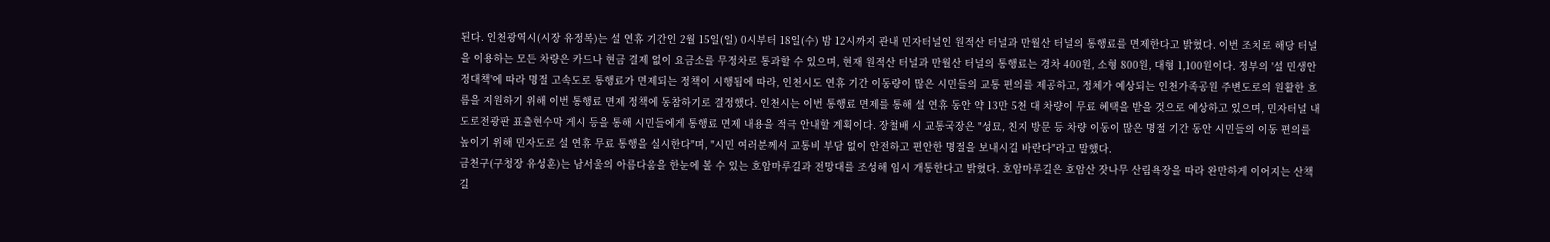된다. 인천광역시(시장 유정복)는 설 연휴 기간인 2월 15일(일) 0시부터 18일(수) 밤 12시까지 관내 민자터널인 원적산 터널과 만월산 터널의 통행료를 면제한다고 밝혔다. 이번 조치로 해당 터널을 이용하는 모든 차량은 카드나 현금 결제 없이 요금소를 무정차로 통과할 수 있으며, 현재 원적산 터널과 만월산 터널의 통행료는 경차 400원, 소형 800원, 대형 1,100원이다. 정부의 '설 민생안정대책'에 따라 명절 고속도로 통행료가 면제되는 정책이 시행됨에 따라, 인천시도 연휴 기간 이동량이 많은 시민들의 교통 편의를 제공하고, 정체가 예상되는 인천가족공원 주변도로의 원활한 흐름을 지원하기 위해 이번 통행료 면제 정책에 동참하기로 결정했다. 인천시는 이번 통행료 면제를 통해 설 연휴 동안 약 13만 5천 대 차량이 무료 혜택을 받을 것으로 예상하고 있으며, 민자터널 내 도로전광판 표출현수막 게시 등을 통해 시민들에게 통행료 면제 내용을 적극 안내할 계획이다. 장철배 시 교통국장은 "성묘, 친지 방문 등 차량 이동이 많은 명절 기간 동안 시민들의 이동 편의를 높이기 위해 민자도로 설 연휴 무료 통행을 실시한다"며, "시민 여러분께서 교통비 부담 없이 안전하고 편안한 명절을 보내시길 바란다"라고 말했다.
금천구(구청장 유성훈)는 남서울의 아름다움을 한눈에 볼 수 있는 호암마루길과 전망대를 조성해 임시 개통한다고 밝혔다. 호암마루길은 호암산 잣나무 산림욕장을 따라 완만하게 이어지는 산책길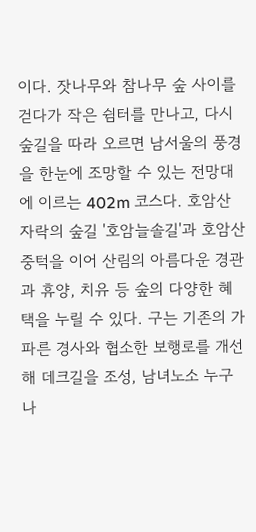이다. 잣나무와 참나무 숲 사이를 걷다가 작은 쉼터를 만나고, 다시 숲길을 따라 오르면 남서울의 풍경을 한눈에 조망할 수 있는 전망대에 이르는 402m 코스다. 호암산 자락의 숲길 '호암늘솔길'과 호암산 중턱을 이어 산림의 아름다운 경관과 휴양, 치유 등 숲의 다양한 혜택을 누릴 수 있다. 구는 기존의 가파른 경사와 협소한 보행로를 개선해 데크길을 조성, 남녀노소 누구나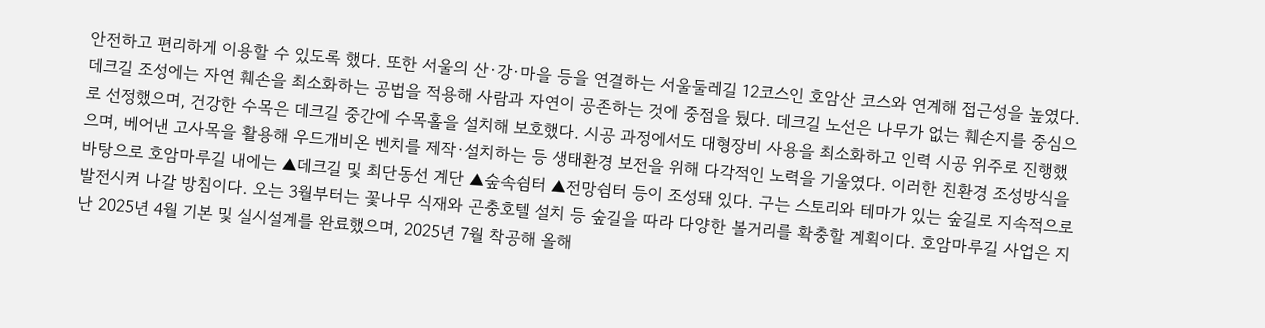안전하고 편리하게 이용할 수 있도록 했다. 또한 서울의 산·강·마을 등을 연결하는 서울둘레길 12코스인 호암산 코스와 연계해 접근성을 높였다. 데크길 조성에는 자연 훼손을 최소화하는 공법을 적용해 사람과 자연이 공존하는 것에 중점을 뒀다. 데크길 노선은 나무가 없는 훼손지를 중심으로 선정했으며, 건강한 수목은 데크길 중간에 수목홀을 설치해 보호했다. 시공 과정에서도 대형장비 사용을 최소화하고 인력 시공 위주로 진행했으며, 베어낸 고사목을 활용해 우드개비온 벤치를 제작·설치하는 등 생태환경 보전을 위해 다각적인 노력을 기울였다. 이러한 친환경 조성방식을 바탕으로 호암마루길 내에는 ▲데크길 및 최단동선 계단 ▲숲속쉼터 ▲전망쉼터 등이 조성돼 있다. 구는 스토리와 테마가 있는 숲길로 지속적으로 발전시켜 나갈 방침이다. 오는 3월부터는 꽃나무 식재와 곤충호텔 설치 등 숲길을 따라 다양한 볼거리를 확충할 계획이다. 호암마루길 사업은 지난 2025년 4월 기본 및 실시설계를 완료했으며, 2025년 7월 착공해 올해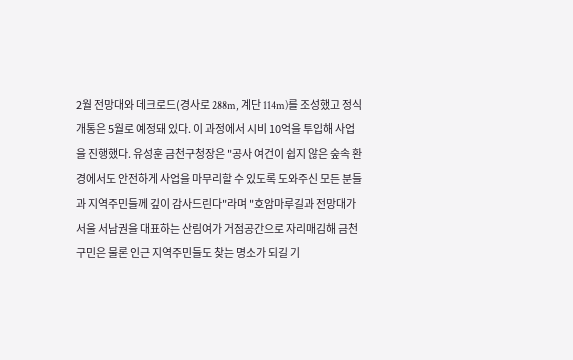2월 전망대와 데크로드(경사로 288m, 계단 114m)를 조성했고 정식 개통은 5월로 예정돼 있다. 이 과정에서 시비 10억을 투입해 사업을 진행했다. 유성훈 금천구청장은 "공사 여건이 쉽지 않은 숲속 환경에서도 안전하게 사업을 마무리할 수 있도록 도와주신 모든 분들과 지역주민들께 깊이 감사드린다"라며 "호암마루길과 전망대가 서울 서남권을 대표하는 산림여가 거점공간으로 자리매김해 금천구민은 물론 인근 지역주민들도 찾는 명소가 되길 기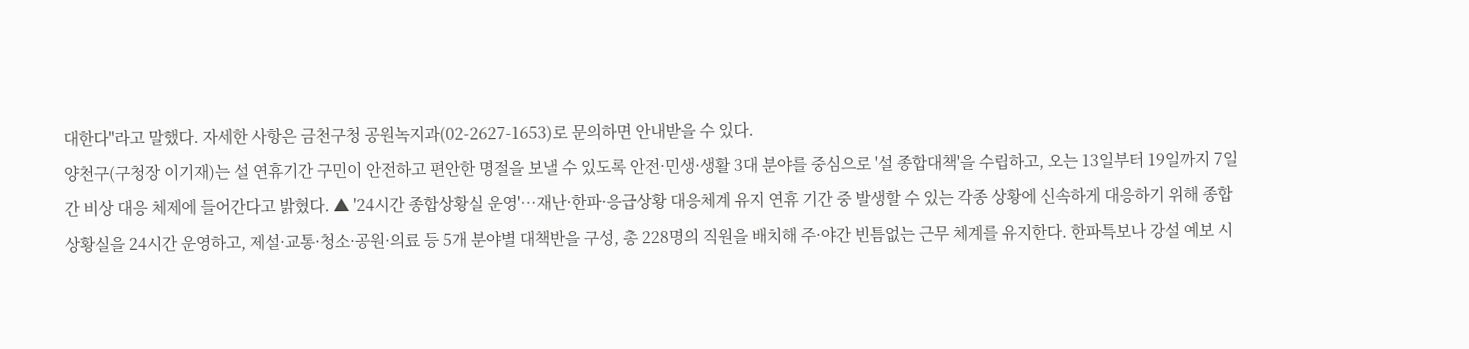대한다"라고 말했다. 자세한 사항은 금천구청 공원녹지과(02-2627-1653)로 문의하면 안내받을 수 있다.
양천구(구청장 이기재)는 설 연휴기간 구민이 안전하고 편안한 명절을 보낼 수 있도록 안전·민생·생활 3대 분야를 중심으로 '설 종합대책'을 수립하고, 오는 13일부터 19일까지 7일간 비상 대응 체제에 들어간다고 밝혔다. ▲ '24시간 종합상황실 운영'…재난·한파·응급상황 대응체계 유지 연휴 기간 중 발생할 수 있는 각종 상황에 신속하게 대응하기 위해 종합상황실을 24시간 운영하고, 제설·교통·청소·공원·의료 등 5개 분야별 대책반을 구성, 총 228명의 직원을 배치해 주·야간 빈틈없는 근무 체계를 유지한다. 한파특보나 강설 예보 시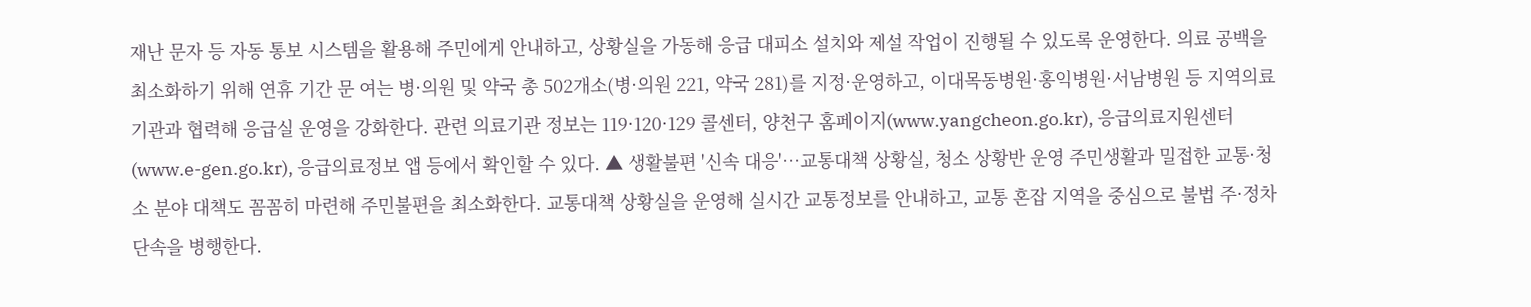재난 문자 등 자동 통보 시스템을 활용해 주민에게 안내하고, 상황실을 가동해 응급 대피소 설치와 제설 작업이 진행될 수 있도록 운영한다. 의료 공백을 최소화하기 위해 연휴 기간 문 여는 병·의원 및 약국 총 502개소(병·의원 221, 약국 281)를 지정·운영하고, 이대목동병원·홍익병원·서남병원 등 지역의료기관과 협력해 응급실 운영을 강화한다. 관련 의료기관 정보는 119·120·129 콜센터, 양천구 홈페이지(www.yangcheon.go.kr), 응급의료지원센터(www.e-gen.go.kr), 응급의료정보 앱 등에서 확인할 수 있다. ▲ 생활불편 '신속 대응'…교통대책 상황실, 청소 상황반 운영 주민생활과 밀접한 교통·청소 분야 대책도 꼼꼼히 마련해 주민불편을 최소화한다. 교통대책 상황실을 운영해 실시간 교통정보를 안내하고, 교통 혼잡 지역을 중심으로 불법 주·정차 단속을 병행한다.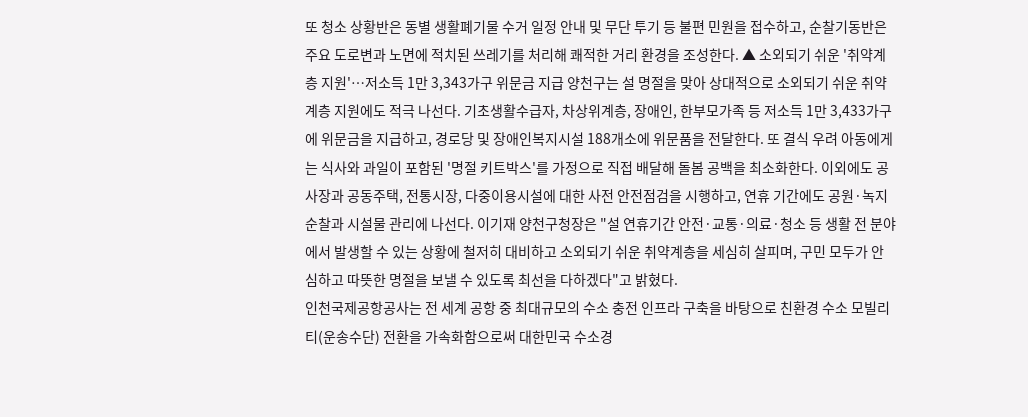또 청소 상황반은 동별 생활폐기물 수거 일정 안내 및 무단 투기 등 불편 민원을 접수하고, 순찰기동반은 주요 도로변과 노면에 적치된 쓰레기를 처리해 쾌적한 거리 환경을 조성한다. ▲ 소외되기 쉬운 '취약계층 지원'…저소득 1만 3,343가구 위문금 지급 양천구는 설 명절을 맞아 상대적으로 소외되기 쉬운 취약계층 지원에도 적극 나선다. 기초생활수급자, 차상위계층, 장애인, 한부모가족 등 저소득 1만 3,433가구에 위문금을 지급하고, 경로당 및 장애인복지시설 188개소에 위문품을 전달한다. 또 결식 우려 아동에게는 식사와 과일이 포함된 '명절 키트박스'를 가정으로 직접 배달해 돌봄 공백을 최소화한다. 이외에도 공사장과 공동주택, 전통시장, 다중이용시설에 대한 사전 안전점검을 시행하고, 연휴 기간에도 공원·녹지 순찰과 시설물 관리에 나선다. 이기재 양천구청장은 "설 연휴기간 안전·교통·의료·청소 등 생활 전 분야에서 발생할 수 있는 상황에 철저히 대비하고 소외되기 쉬운 취약계층을 세심히 살피며, 구민 모두가 안심하고 따뜻한 명절을 보낼 수 있도록 최선을 다하겠다"고 밝혔다.
인천국제공항공사는 전 세계 공항 중 최대규모의 수소 충전 인프라 구축을 바탕으로 친환경 수소 모빌리티(운송수단) 전환을 가속화함으로써 대한민국 수소경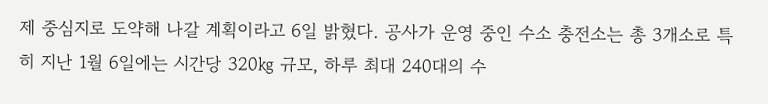제 중심지로 도약해 나갈 계획이라고 6일 밝혔다. 공사가 운영 중인 수소 충전소는 총 3개소로 특히 지난 1월 6일에는 시간당 320㎏ 규모, 하루 최대 240대의 수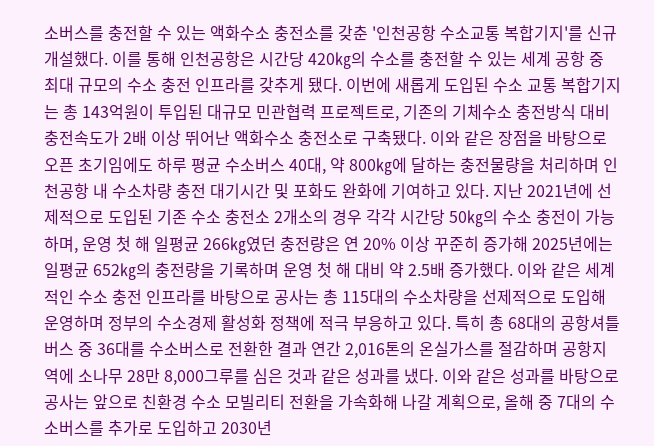소버스를 충전할 수 있는 액화수소 충전소를 갖춘 '인천공항 수소교통 복합기지'를 신규 개설했다. 이를 통해 인천공항은 시간당 420㎏의 수소를 충전할 수 있는 세계 공항 중 최대 규모의 수소 충전 인프라를 갖추게 됐다. 이번에 새롭게 도입된 수소 교통 복합기지는 총 143억원이 투입된 대규모 민관협력 프로젝트로, 기존의 기체수소 충전방식 대비 충전속도가 2배 이상 뛰어난 액화수소 충전소로 구축됐다. 이와 같은 장점을 바탕으로 오픈 초기임에도 하루 평균 수소버스 40대, 약 800㎏에 달하는 충전물량을 처리하며 인천공항 내 수소차량 충전 대기시간 및 포화도 완화에 기여하고 있다. 지난 2021년에 선제적으로 도입된 기존 수소 충전소 2개소의 경우 각각 시간당 50㎏의 수소 충전이 가능하며, 운영 첫 해 일평균 266㎏였던 충전량은 연 20% 이상 꾸준히 증가해 2025년에는 일평균 652㎏의 충전량을 기록하며 운영 첫 해 대비 약 2.5배 증가했다. 이와 같은 세계적인 수소 충전 인프라를 바탕으로 공사는 총 115대의 수소차량을 선제적으로 도입해 운영하며 정부의 수소경제 활성화 정책에 적극 부응하고 있다. 특히 총 68대의 공항셔틀버스 중 36대를 수소버스로 전환한 결과 연간 2,016톤의 온실가스를 절감하며 공항지역에 소나무 28만 8,000그루를 심은 것과 같은 성과를 냈다. 이와 같은 성과를 바탕으로 공사는 앞으로 친환경 수소 모빌리티 전환을 가속화해 나갈 계획으로, 올해 중 7대의 수소버스를 추가로 도입하고 2030년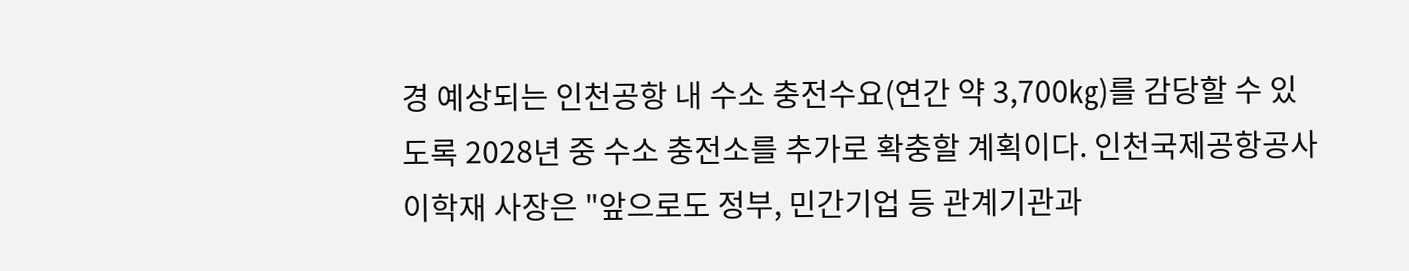경 예상되는 인천공항 내 수소 충전수요(연간 약 3,700㎏)를 감당할 수 있도록 2028년 중 수소 충전소를 추가로 확충할 계획이다. 인천국제공항공사 이학재 사장은 "앞으로도 정부, 민간기업 등 관계기관과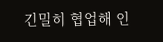긴밀히 협업해 인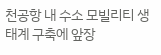천공항 내 수소 모빌리티 생태계 구축에 앞장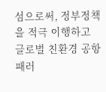섬으로써, 정부정책을 적극 이행하고 글로벌 친환경 공항 패러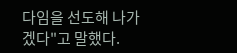다임을 선도해 나가겠다"고 말했다.